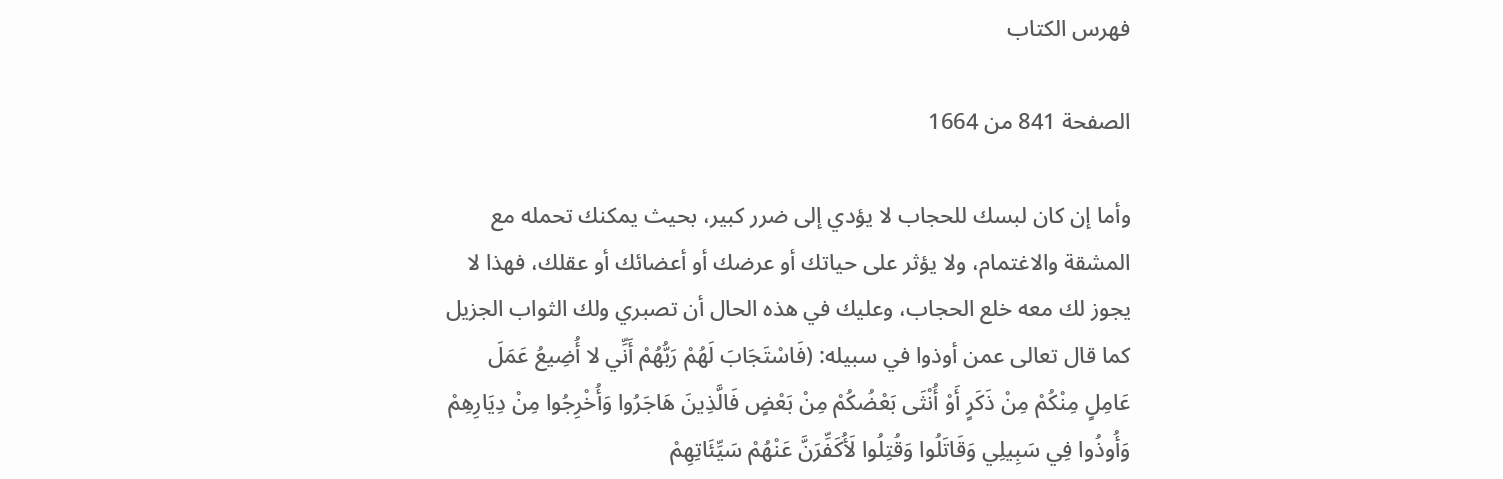فهرس الكتاب

الصفحة 841 من 1664

وأما إن كان لبسك للحجاب لا يؤدي إلى ضرر كبير، بحيث يمكنك تحمله مع المشقة والاغتمام، ولا يؤثر على حياتك أو عرضك أو أعضائك أو عقلك، فهذا لا يجوز لك معه خلع الحجاب، وعليك في هذه الحال أن تصبري ولك الثواب الجزيل كما قال تعالى عمن أوذوا في سبيله: (فَاسْتَجَابَ لَهُمْ رَبُّهُمْ أَنِّي لا أُضِيعُ عَمَلَ عَامِلٍ مِنْكُمْ مِنْ ذَكَرٍ أَوْ أُنْثَى بَعْضُكُمْ مِنْ بَعْضٍ فَالَّذِينَ هَاجَرُوا وَأُخْرِجُوا مِنْ دِيَارِهِمْ وَأُوذُوا فِي سَبِيلِي وَقَاتَلُوا وَقُتِلُوا لَأُكَفِّرَنَّ عَنْهُمْ سَيِّئَاتِهِمْ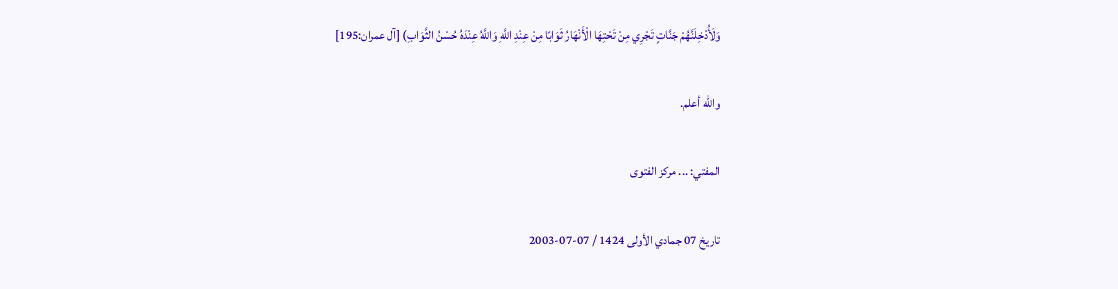وَلَأُدْخِلَنَّهُمْ جَنَّاتٍ تَجْرِي مِنْ تَحْتِهَا الْأَنْهَارُ ثَوَابًا مِنْ عِنْدِ اللَّهِ وَاللَّهُ عِنْدَهُ حُسْنُ الثَّوَابِ) [آل عمران:195]

والله أعلم.

المفتي: ... مركز الفتوى

تاريخ 07 جمادي الأولى 1424 / 07-07-2003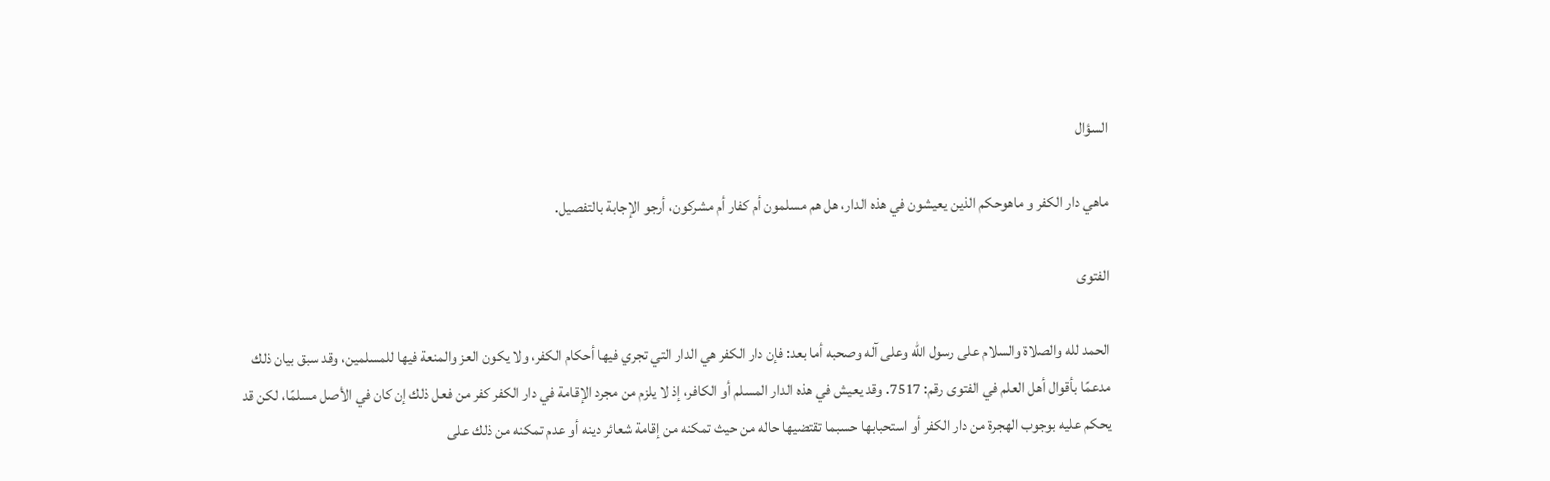السؤال

ماهي دار الكفر و ماهوحكم الذين يعيشون في هذه الدار، هل هم مسلمون أم كفار أم مشركون، أرجو الإجابة بالتفصيل.

الفتوى

الحمد لله والصلاة والسلام على رسول الله وعلى آله وصحبه أما بعد: فإن دار الكفر هي الدار التي تجري فيها أحكام الكفر، ولا يكون العز والمنعة فيها للمسلمين، وقد سبق بيان ذلك مدعمًا بأقوال أهل العلم في الفتوى رقم: 7517. وقد يعيش في هذه الدار المسلم أو الكافر، إذ لا يلزم من مجرد الإقامة في دار الكفر كفر من فعل ذلك إن كان في الأصل مسلمًا، لكن قد يحكم عليه بوجوب الهجرة من دار الكفر أو استحبابها حسبما تقتضيها حاله من حيث تمكنه من إقامة شعائر دينه أو عدم تمكنه من ذلك على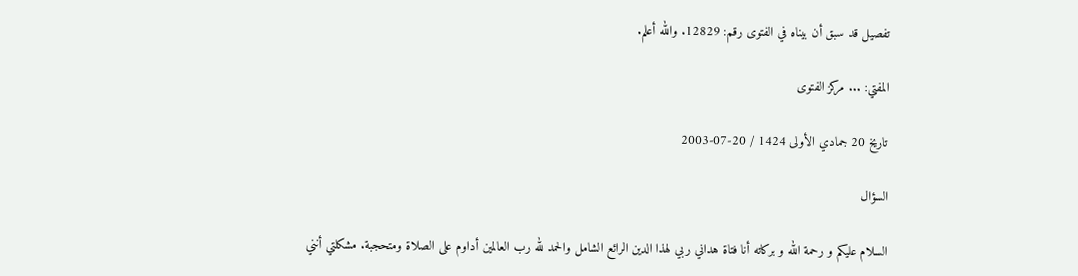تفصيل قد سبق أن بيناه في الفتوى رقم: 12829. والله أعلم.

المفتي: ... مركز الفتوى

تاريخ 20 جمادي الأولى 1424 / 20-07-2003

السؤال

السلام عليكم و رحمة الله و بركاته أنا فتاة هداني ربي لهذا الدين الرائع الشامل والحمد لله رب العالمين أداوم على الصلاة ومتحجبة. مشكلتي أنني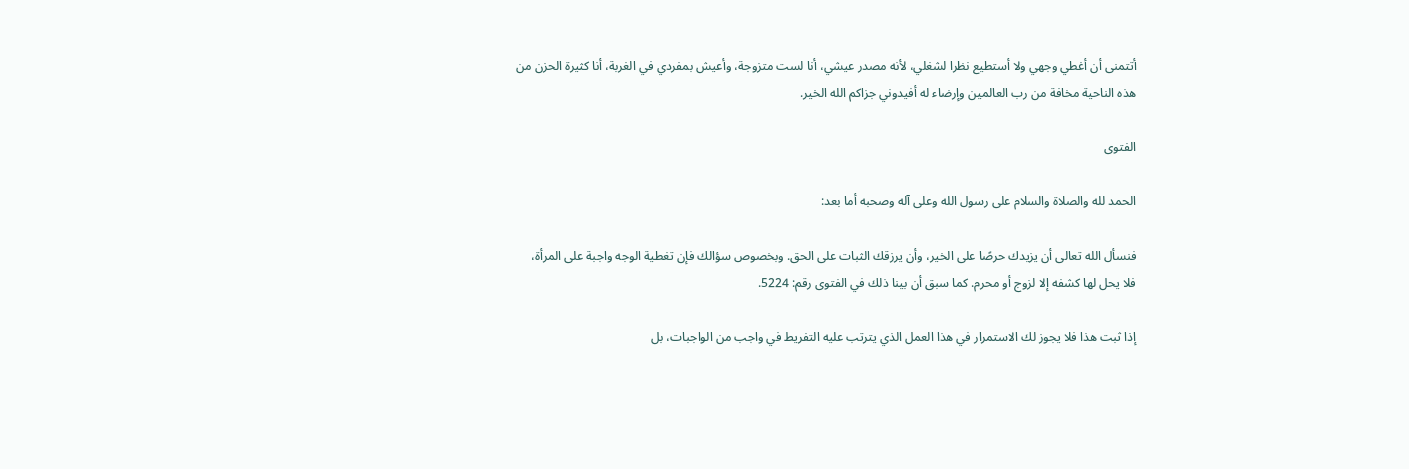أتتمنى أن أغطي وجهي ولا أستطيع نظرا لشغلي، لأنه مصدر عيشي، أنا لست متزوجة، وأعيش بمفردي في الغربة، أنا كثيرة الحزن من هذه الناحية مخافة من رب العالمين وإرضاء له أفيدوني جزاكم الله الخير.

الفتوى

الحمد لله والصلاة والسلام على رسول الله وعلى آله وصحبه أما بعد:

فنسأل الله تعالى أن يزيدك حرصًا على الخير، وأن يرزقك الثبات على الحق. وبخصوص سؤالك فإن تغطية الوجه واجبة على المرأة، فلا يحل لها كشفه إلا لزوج أو محرم. كما سبق أن بينا ذلك في الفتوى رقم: 5224.

إذا ثبت هذا فلا يجوز لك الاستمرار في هذا العمل الذي يترتب عليه التفريط في واجب من الواجبات، بل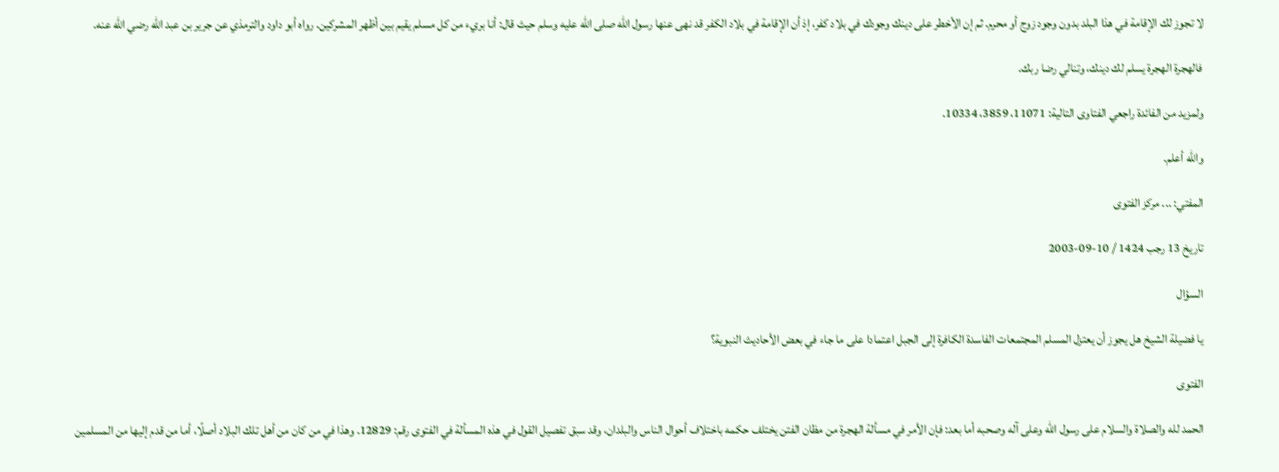لا تجوز لك الإقامة في هذا البلد بدون وجود زوج أو محرم. ثم إن الأخطر على دينك وجودك في بلاد كفر، إذ أن الإقامة في بلاد الكفر قد نهى عنها رسول الله صلى الله عليه وسلم حيث قال: أنا بريء من كل مسلم يقيم بين أظهر المشركين. رواه أبو داود والترمذي عن جرير بن عبد الله رضي الله عنه.

فالهجرة الهجرة يسلم لك دينك، وتنالي رضا ربك.

ولمزيد من الفائدة راجعي الفتاوى التالية: 11071، 3859، 10334.

والله أعلم.

المفتي: ... مركز الفتوى

تاريخ 13 رجب 1424 / 10-09-2003

السؤال

يا فضيلة الشيخ هل يجوز أن يعتزل المسلم المجتمعات الفاسدة الكافرة إلى الجبل اعتمادا على ما جاء في بعض الأحاديث النبوية؟

الفتوى

الحمد لله والصلاة والسلام على رسول الله وعلى آله وصحبه أما بعد: فإن الأمر في مسألة الهجرة من مظان الفتن يختلف حكمه باختلاف أحوال الناس والبلدان، وقد سبق تفصيل القول في هذه المسألة في الفتوى رقم: 12829. وهذا في من كان من أهل تلك البلاد أصلًا، أما من قدم إليها من المسلمين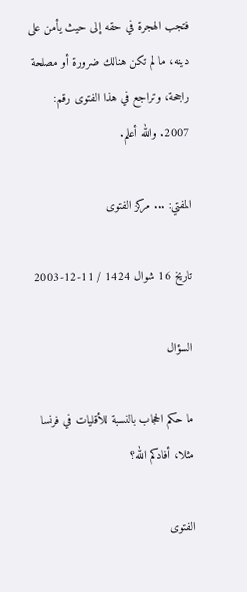فتجب الهجرة في حقه إلى حيث يأمن على دينه، ما لم تكن هنالك ضرورة أو مصلحة راجحة، وتراجع في هذا الفتوى رقم: 2007. والله أعلم.

المفتي: ... مركز الفتوى

تاريخ 16 شوال 1424 / 11-12-2003

السؤال

ما حكم الحجاب بالنسبة للأقليات في فرنسا مثلا، أفادكم الله؟

الفتوى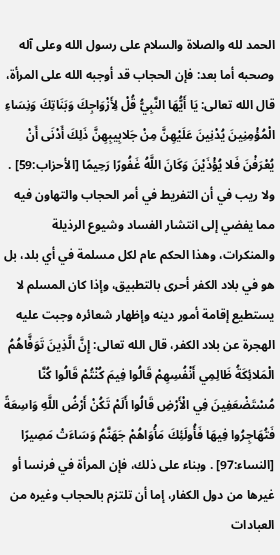الحمد لله والصلاة والسلام على رسول الله وعلى آله وصحبه أما بعد: فإن الحجاب قد أوجبه الله على المرأة، قال الله تعالى: يَا أَيُّهَا النَّبِيُّ قُلْ لِأَزْوَاجِكَ وَبَنَاتِكَ وَنِسَاءِ الْمُؤْمِنِينَ يُدْنِينَ عَلَيْهِنَّ مِنْ جَلابِيبِهِنَّ ذَلِكَ أَدْنَى أَنْ يُعْرَفْنَ فَلا يُؤْذَيْنَ وَكَانَ اللَّهُ غَفُورًا رَحِيمًا [الأحزاب:59] . ولا ريب في أن التفريط في أمر الحجاب والتهاون فيه مما يفضي إلى انتشار الفساد وشيوع الرذيلة والمنكرات، وهذا الحكم عام لكل مسلمة في أي بلد، بل هو في بلاد الكفر أحرى بالتطبيق، وإذا كان المسلم لا يستطيع إقامة أمور دينه وإظهار شعائره وجبت عليه الهجرة عن بلاد الكفر، قال الله تعالى: إِنَّ الَّذِينَ تَوَفَّاهُمُ الْمَلائِكَةُ ظَالِمِي أَنْفُسِهِمْ قَالُوا فِيمَ كُنْتُمْ قَالُوا كُنَّا مُسْتَضْعَفِينَ فِي الْأَرْضِ قَالُوا أَلَمْ تَكُنْ أَرْضُ اللَّهِ وَاسِعَةً فَتُهَاجِرُوا فِيهَا فَأُولَئِكَ مَأْوَاهُمْ جَهَنَّمُ وَسَاءَتْ مَصِيرًا [النساء:97] . وبناء على ذلك، فإن المرأة في فرنسا أو غيرها من دول الكفار، إما أن تلتزم بالحجاب وغيره من العبادات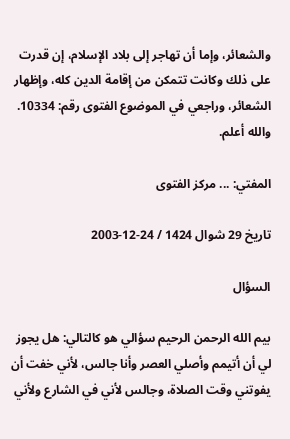والشعائر، وإما أن تهاجر إلى بلاد الإسلام، إن قدرت على ذلك وكانت تتمكن من إقامة الدين كله، وإظهار الشعائر، وراجعي في الموضوع الفتوى رقم: 10334. والله أعلم.

المفتي: ... مركز الفتوى

تاريخ 29 شوال 1424 / 24-12-2003

السؤال

بيم الله الرحمن الرحيم سؤالي هو كالتالي: هل يجوز لي أن أتيمم وأصلي العصر وأنا جالس، لأني خفت أن يفوتني وقت الصلاة، وجالس لأني في الشارع ولأني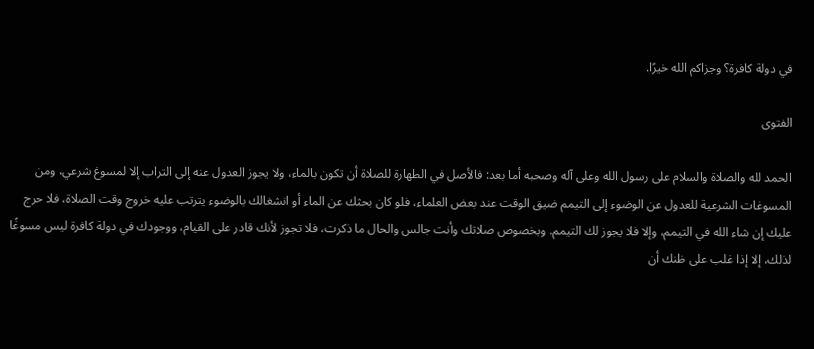في دولة كافرة؟ وجزاكم الله خيرًا.

الفتوى

الحمد لله والصلاة والسلام على رسول الله وعلى آله وصحبه أما بعد: فالأصل في الطهارة للصلاة أن تكون بالماء، ولا يجوز العدول عنه إلى التراب إلا لمسوغ شرعي، ومن المسوغات الشرعية للعدول عن الوضوء إلى التيمم ضيق الوقت عند بعض العلماء، فلو كان بحثك عن الماء أو انشغالك بالوضوء يترتب عليه خروج وقت الصلاة، فلا حرج عليك إن شاء الله في التيمم، وإلا فلا يجوز لك التيمم. وبخصوص صلاتك وأنت جالس والحال ما ذكرت، فلا تجوز لأنك قادر على القيام، ووجودك في دولة كافرة ليس مسوغًا لذلك، إلا إذا غلب على ظنك أن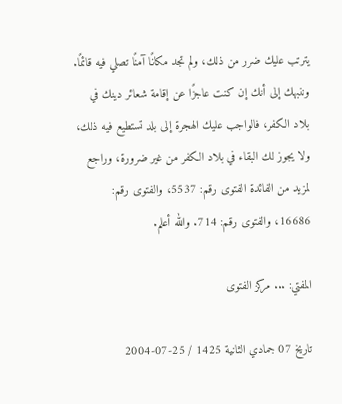يترتب عليك ضرر من ذلك، ولم تجد مكانًا آمنًا تصلي فيه قائمًا. وننبهك إلى أنك إن كنت عاجزًا عن إقامة شعائر دينك في بلاد الكفر، فالواجب عليك الهجرة إلى بلد تستطيع فيه ذلك، ولا يجوز لك البقاء في بلاد الكفر من غير ضرورة، وراجع لمزيد من الفائدة الفتوى رقم: 5537، والفتوى رقم: 16686، والفتوى رقم: 714. والله أعلم.

المفتي: ... مركز الفتوى

تاريخ 07 جمادي الثانية 1425 / 25-07-2004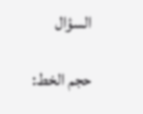السؤال

حجم الخط: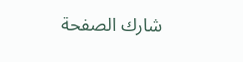شارك الصفحة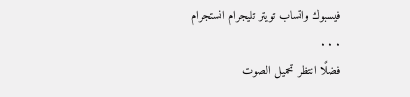فيسبوك واتساب تويتر تليجرام انستجرام
. . .
فضلًا انتظر تحميل الصوت